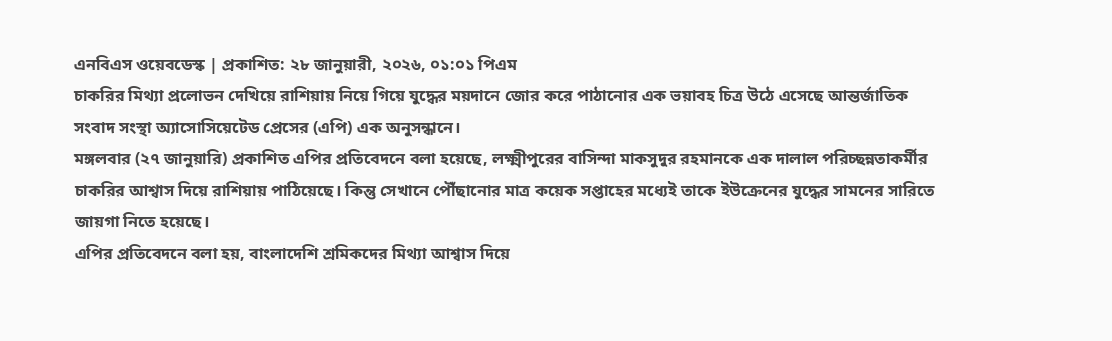এনবিএস ওয়েবডেস্ক | প্রকাশিত: ২৮ জানুয়ারী, ২০২৬, ০১:০১ পিএম
চাকরির মিথ্যা প্রলোভন দেখিয়ে রাশিয়ায় নিয়ে গিয়ে যুদ্ধের ময়দানে জোর করে পাঠানোর এক ভয়াবহ চিত্র উঠে এসেছে আন্তর্জাতিক সংবাদ সংস্থা অ্যাসোসিয়েটেড প্রেসের (এপি) এক অনুসন্ধানে।
মঙ্গলবার (২৭ জানুয়ারি) প্রকাশিত এপির প্রতিবেদনে বলা হয়েছে, লক্ষ্মীপুরের বাসিন্দা মাকসুদুর রহমানকে এক দালাল পরিচ্ছন্নতাকর্মীর চাকরির আশ্বাস দিয়ে রাশিয়ায় পাঠিয়েছে। কিন্তু সেখানে পৌঁছানোর মাত্র কয়েক সপ্তাহের মধ্যেই তাকে ইউক্রেনের যুদ্ধের সামনের সারিতে জায়গা নিতে হয়েছে।
এপির প্রতিবেদনে বলা হয়, বাংলাদেশি শ্রমিকদের মিথ্যা আশ্বাস দিয়ে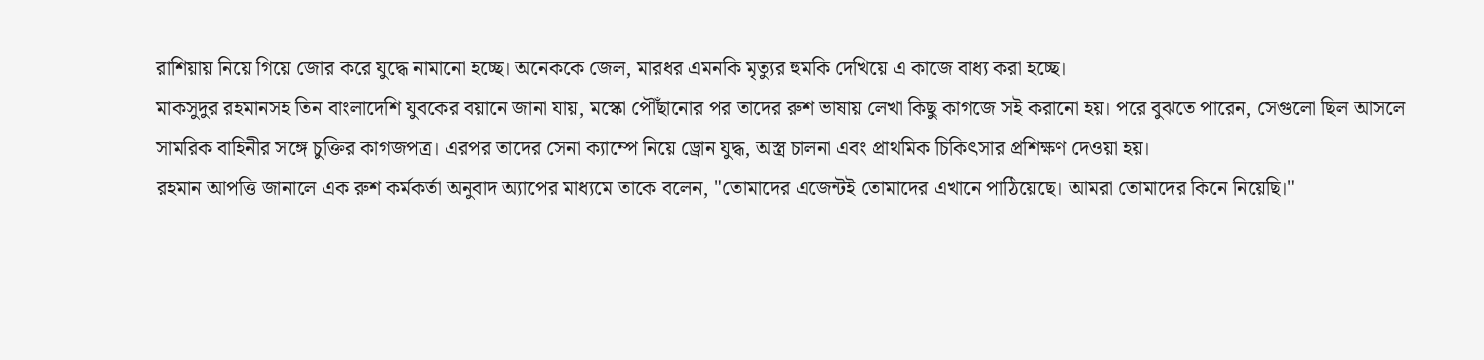রাশিয়ায় নিয়ে গিয়ে জোর করে যুদ্ধে নামানো হচ্ছে। অনেককে জেল, মারধর এমনকি মৃত্যুর হুমকি দেখিয়ে এ কাজে বাধ্য করা হচ্ছে।
মাকসুদুর রহমানসহ তিন বাংলাদেশি যুবকের বয়ানে জানা যায়, মস্কো পৌঁছানোর পর তাদের রুশ ভাষায় লেখা কিছু কাগজে সই করানো হয়। পরে বুঝতে পারেন, সেগুলো ছিল আসলে সামরিক বাহিনীর সঙ্গে চুক্তির কাগজপত্র। এরপর তাদের সেনা ক্যাম্পে নিয়ে ড্রোন যুদ্ধ, অস্ত্র চালনা এবং প্রাথমিক চিকিৎসার প্রশিক্ষণ দেওয়া হয়।
রহমান আপত্তি জানালে এক রুশ কর্মকর্তা অনুবাদ অ্যাপের মাধ্যমে তাকে বলেন, "তোমাদের এজেন্টই তোমাদের এখানে পাঠিয়েছে। আমরা তোমাদের কিনে নিয়েছি।"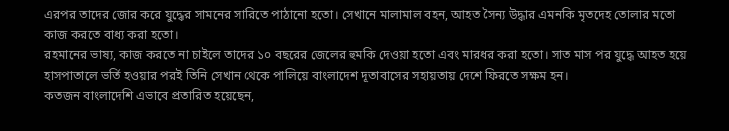এরপর তাদের জোর করে যুদ্ধের সামনের সারিতে পাঠানো হতো। সেখানে মালামাল বহন, আহত সৈন্য উদ্ধার এমনকি মৃতদেহ তোলার মতো কাজ করতে বাধ্য করা হতো।
রহমানের ভাষ্য, কাজ করতে না চাইলে তাদের ১০ বছরের জেলের হুমকি দেওয়া হতো এবং মারধর করা হতো। সাত মাস পর যুদ্ধে আহত হয়ে হাসপাতালে ভর্তি হওয়ার পরই তিনি সেখান থেকে পালিয়ে বাংলাদেশ দূতাবাসের সহায়তায় দেশে ফিরতে সক্ষম হন।
কতজন বাংলাদেশি এভাবে প্রতারিত হয়েছেন,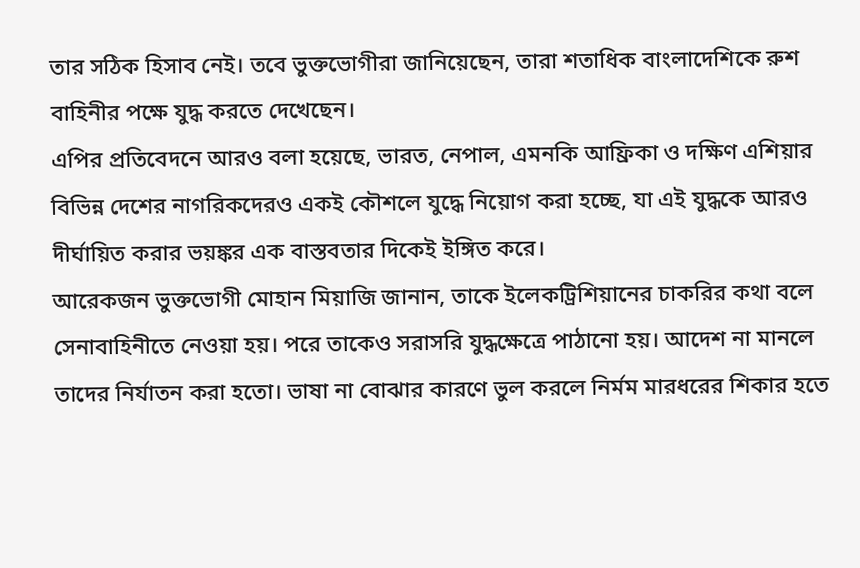তার সঠিক হিসাব নেই। তবে ভুক্তভোগীরা জানিয়েছেন, তারা শতাধিক বাংলাদেশিকে রুশ বাহিনীর পক্ষে যুদ্ধ করতে দেখেছেন।
এপির প্রতিবেদনে আরও বলা হয়েছে, ভারত, নেপাল, এমনকি আফ্রিকা ও দক্ষিণ এশিয়ার বিভিন্ন দেশের নাগরিকদেরও একই কৌশলে যুদ্ধে নিয়োগ করা হচ্ছে, যা এই যুদ্ধকে আরও দীর্ঘায়িত করার ভয়ঙ্কর এক বাস্তবতার দিকেই ইঙ্গিত করে।
আরেকজন ভুক্তভোগী মোহান মিয়াজি জানান, তাকে ইলেকট্রিশিয়ানের চাকরির কথা বলে সেনাবাহিনীতে নেওয়া হয়। পরে তাকেও সরাসরি যুদ্ধক্ষেত্রে পাঠানো হয়। আদেশ না মানলে তাদের নির্যাতন করা হতো। ভাষা না বোঝার কারণে ভুল করলে নির্মম মারধরের শিকার হতে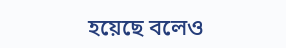হয়েছে বলেও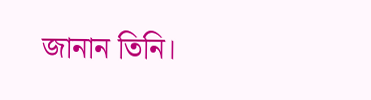জানান তিনি।